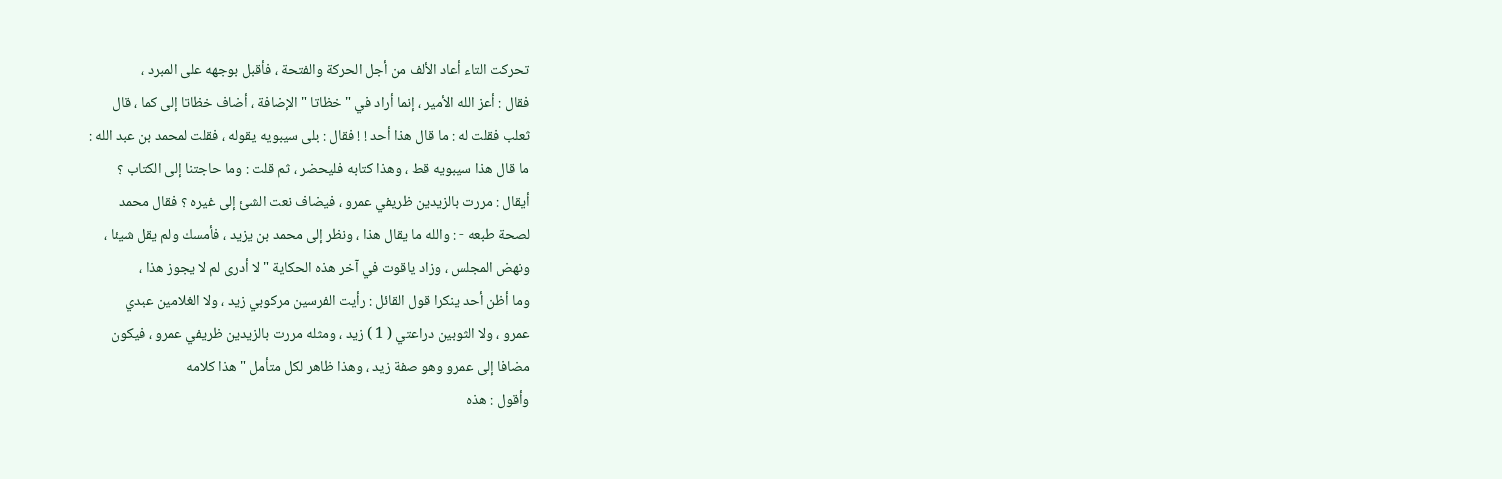تحركت التاء أعاد الألف من أجل الحركة والفتحة ، فأقبل بوجهه على المبرد ،
فقال : أعز الله الأمير ، إنما أراد في " خظاتا " الإضافة ، أضاف خظاتا إلى كما ، قال
ثعلب فقلت له : ما قال هذا أحد ! ! فقال : بلى سيبويه يقوله ، فقلت لمحمد بن عبد الله :
ما قال هذا سيبويه قط ، وهذا كتابه فليحضر ، ثم قلت : وما حاجتنا إلى الكتاب ؟
أيقال : مررت بالزيدين ظريفي عمرو ، فيضاف نعت الشئ إلى غيره ؟ فقال محمد
لصحة طبعه - : والله ما يقال هذا ، ونظر إلى محمد بن يزيد ، فأمسك ولم يقل شيئا ،
ونهض المجلس ، وزاد ياقوت في آخر هذه الحكاية " لا أدرى لم لا يجوز هذا ،
وما أظن أحد ينكرا قول القائل : رأيت الفرسين مركوبي زيد ، ولا الغلامين عبدي
عمرو ، ولا الثوبين دراعتي ( 1 ) زيد ، ومثله مررت بالزيدين ظريفي عمرو ، فيكون
مضافا إلى عمرو وهو صفة زيد ، وهذا ظاهر لكل متأمل " هذا كلامه
وأقول : هذه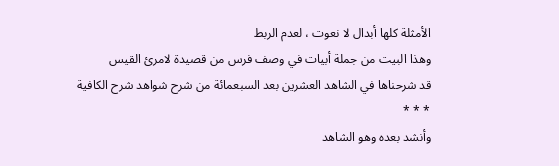الأمثلة كلها أبدال لا نعوت ، لعدم الربط
وهذا البيت من جملة أبيات في وصف فرس من قصيدة لامرئ القيس
قد شرحناها في الشاهد العشرين بعد السبعمائة من شرح شواهد شرح الكافية
* * *
وأنشد بعده وهو الشاهد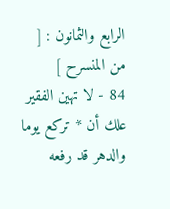الرابع والثمانون : [ من المنسرح ]
84 - لا تهين الفقير علك أن * تركع يوما والدهر قد رفعه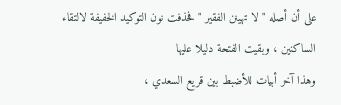على أن أصله " لا تهينن الفقير " فحذفت نون التوكيد الخفيفة لالتقاء
الساكنين ، وبقيت الفتحة دليلا عليها
وهذا آخر أبيات للأضبط بين قريع السعدي ،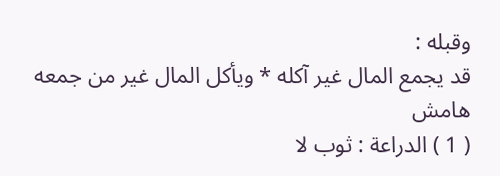وقبله :
قد يجمع المال غير آكله * ويأكل المال غير من جمعه
هامش
( 1 ) الدراعة : ثوب لا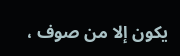يكون إلا من صوف ،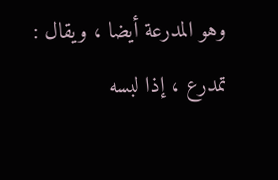وهو المدرعة أيضا ، ويقال :
تمدرع ، إذا لبسه